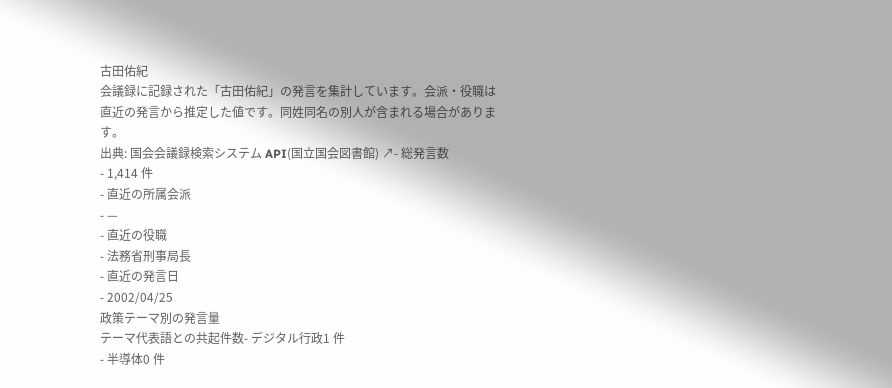古田佑紀
会議録に記録された「古田佑紀」の発言を集計しています。会派・役職は直近の発言から推定した値です。同姓同名の別人が含まれる場合があります。
出典: 国会会議録検索システム API(国立国会図書館) ↗- 総発言数
- 1,414 件
- 直近の所属会派
- —
- 直近の役職
- 法務省刑事局長
- 直近の発言日
- 2002/04/25
政策テーマ別の発言量
テーマ代表語との共起件数- デジタル行政1 件
- 半導体0 件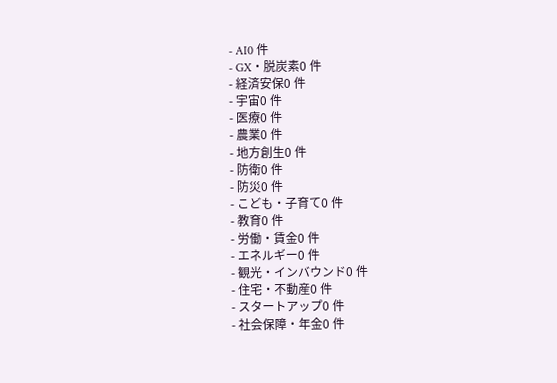- AI0 件
- GX・脱炭素0 件
- 経済安保0 件
- 宇宙0 件
- 医療0 件
- 農業0 件
- 地方創生0 件
- 防衛0 件
- 防災0 件
- こども・子育て0 件
- 教育0 件
- 労働・賃金0 件
- エネルギー0 件
- 観光・インバウンド0 件
- 住宅・不動産0 件
- スタートアップ0 件
- 社会保障・年金0 件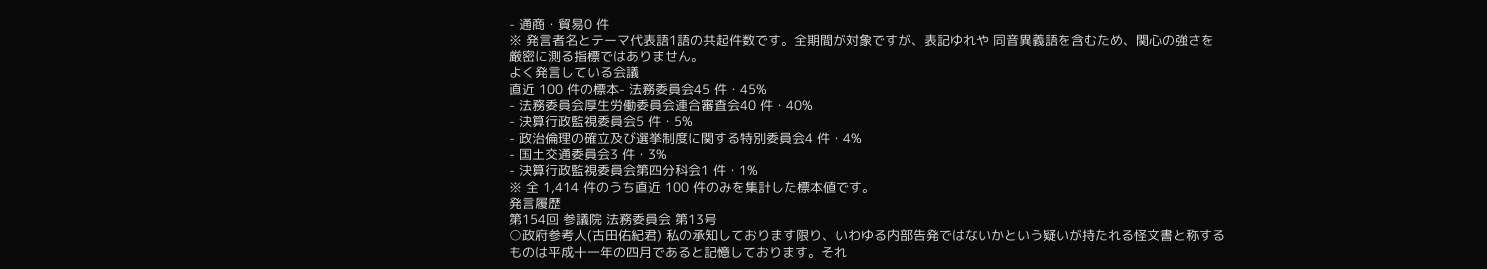- 通商・貿易0 件
※ 発言者名とテーマ代表語1語の共起件数です。全期間が対象ですが、表記ゆれや 同音異義語を含むため、関心の強さを厳密に測る指標ではありません。
よく発言している会議
直近 100 件の標本- 法務委員会45 件・45%
- 法務委員会厚生労働委員会連合審査会40 件・40%
- 決算行政監視委員会5 件・5%
- 政治倫理の確立及び選挙制度に関する特別委員会4 件・4%
- 国土交通委員会3 件・3%
- 決算行政監視委員会第四分科会1 件・1%
※ 全 1,414 件のうち直近 100 件のみを集計した標本値です。
発言履歴
第154回 参議院 法務委員会 第13号
○政府参考人(古田佑紀君) 私の承知しております限り、いわゆる内部告発ではないかという疑いが持たれる怪文書と称するものは平成十一年の四月であると記憶しております。それ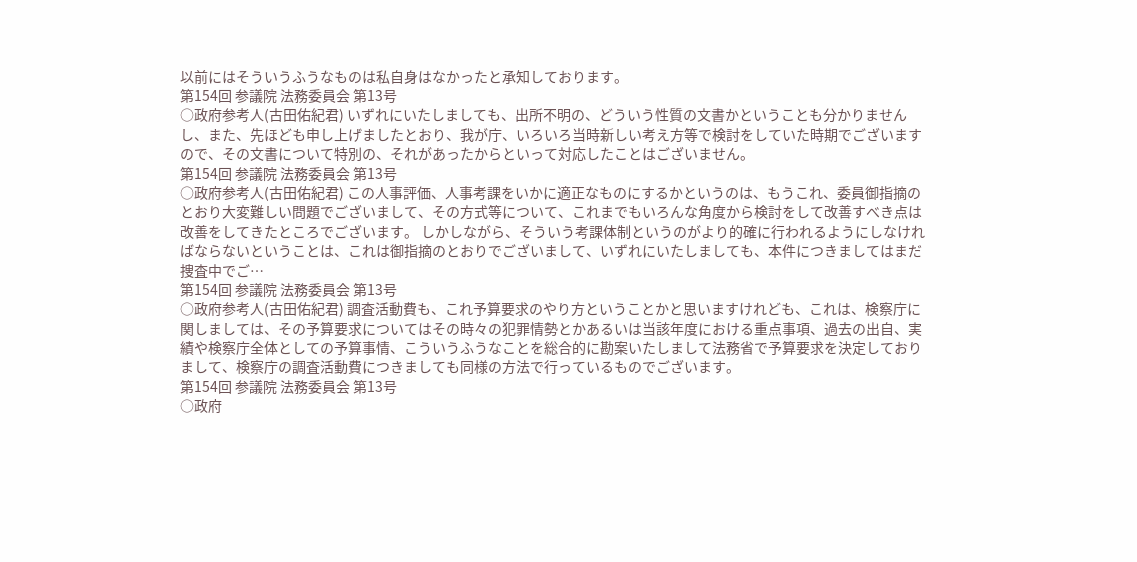以前にはそういうふうなものは私自身はなかったと承知しております。
第154回 参議院 法務委員会 第13号
○政府参考人(古田佑紀君) いずれにいたしましても、出所不明の、どういう性質の文書かということも分かりませんし、また、先ほども申し上げましたとおり、我が庁、いろいろ当時新しい考え方等で検討をしていた時期でございますので、その文書について特別の、それがあったからといって対応したことはございません。
第154回 参議院 法務委員会 第13号
○政府参考人(古田佑紀君) この人事評価、人事考課をいかに適正なものにするかというのは、もうこれ、委員御指摘のとおり大変難しい問題でございまして、その方式等について、これまでもいろんな角度から検討をして改善すべき点は改善をしてきたところでございます。 しかしながら、そういう考課体制というのがより的確に行われるようにしなければならないということは、これは御指摘のとおりでございまして、いずれにいたしましても、本件につきましてはまだ捜査中でご…
第154回 参議院 法務委員会 第13号
○政府参考人(古田佑紀君) 調査活動費も、これ予算要求のやり方ということかと思いますけれども、これは、検察庁に関しましては、その予算要求についてはその時々の犯罪情勢とかあるいは当該年度における重点事項、過去の出自、実績や検察庁全体としての予算事情、こういうふうなことを総合的に勘案いたしまして法務省で予算要求を決定しておりまして、検察庁の調査活動費につきましても同様の方法で行っているものでございます。
第154回 参議院 法務委員会 第13号
○政府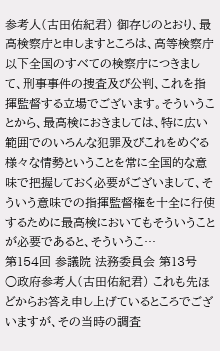参考人(古田佑紀君) 御存じのとおり、最高検察庁と申しますところは、高等検察庁以下全国のすべての検察庁につきまして、刑事事件の捜査及び公判、これを指揮監督する立場でございます。そういうことから、最高検におきましては、特に広い範囲でのいろんな犯罪及びこれをめぐる様々な情勢ということを常に全国的な意味で把握しておく必要がございまして、そういう意味での指揮監督権を十全に行使するために最高検においてもそういうことが必要であると、そういうこ…
第154回 参議院 法務委員会 第13号
○政府参考人(古田佑紀君) これも先ほどからお答え申し上げているところでございますが、その当時の調査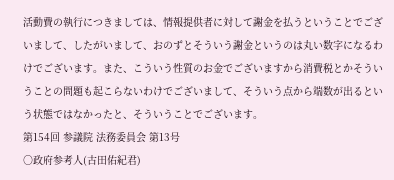活動費の執行につきましては、情報提供者に対して謝金を払うということでございまして、したがいまして、おのずとそういう謝金というのは丸い数字になるわけでございます。また、こういう性質のお金でございますから消費税とかそういうことの問題も起こらないわけでございまして、そういう点から端数が出るという状態ではなかったと、そういうことでございます。
第154回 参議院 法務委員会 第13号
○政府参考人(古田佑紀君)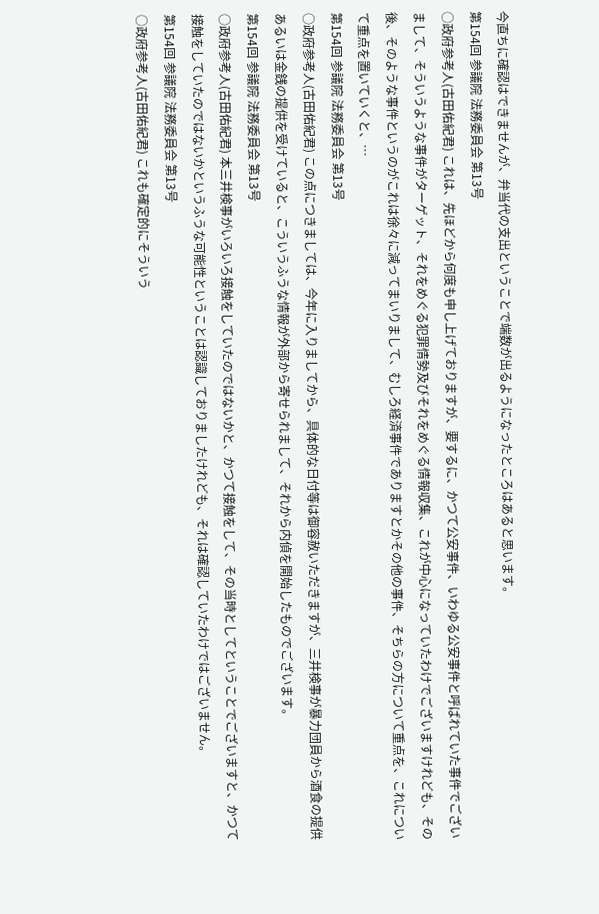今直ちに確認はできませんが、弁当代の支出ということで端数が出るようになったところはあると思います。
第154回 参議院 法務委員会 第13号
○政府参考人(古田佑紀君) これは、先ほどから何度も申し上げておりますが、要するに、かつて公安事件、いわゆる公安事件と呼ばれていた事件でございまして、そういうような事件がターゲット、それをめぐる犯罪情勢及びそれをめぐる情報収集、これが中心になっていたわけでございますけれども、その後、そのような事件というのがこれは徐々に減ってまいりまして、むしろ経済事件でありますとかその他の事件、そちらの方について重点を、これについて重点を置いていくと、…
第154回 参議院 法務委員会 第13号
○政府参考人(古田佑紀君) この点につきましては、今年に入りましてから、具体的な日付等は御容赦いただきますが、三井検事が暴力団員から酒食の提供あるいは金銭の提供を受けていると、こういうふうな情報が外部から寄せられまして、それから内偵を開始したものでございます。
第154回 参議院 法務委員会 第13号
○政府参考人(古田佑紀君) 本三井検事がいろいろ接触をしていたのではないかと、かつて接触をして、その当時としてということでございますと、かつて接触をしていたのではないかというふうな可能性ということは認識しておりましたけれども、それは確認していたわけではございません。
第154回 参議院 法務委員会 第13号
○政府参考人(古田佑紀君) これも確定的にそういう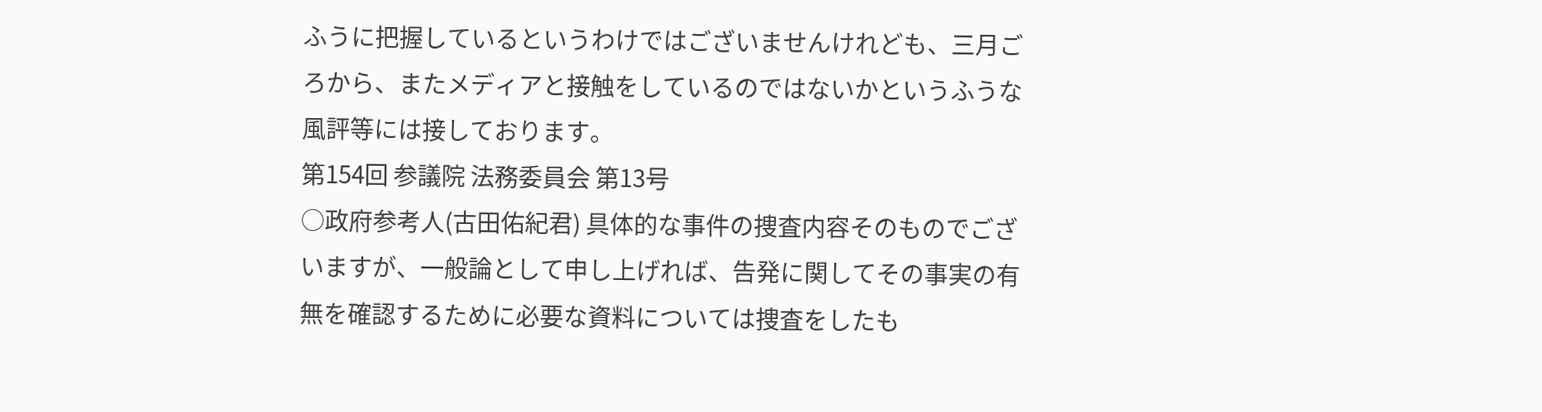ふうに把握しているというわけではございませんけれども、三月ごろから、またメディアと接触をしているのではないかというふうな風評等には接しております。
第154回 参議院 法務委員会 第13号
○政府参考人(古田佑紀君) 具体的な事件の捜査内容そのものでございますが、一般論として申し上げれば、告発に関してその事実の有無を確認するために必要な資料については捜査をしたも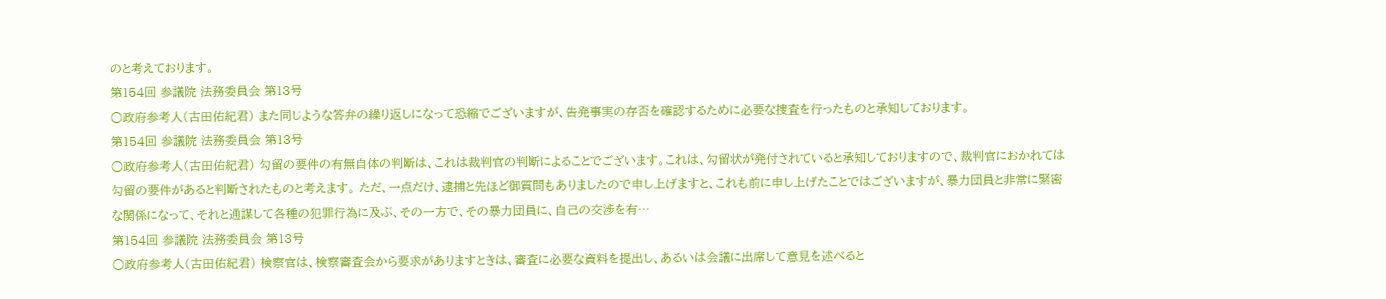のと考えております。
第154回 参議院 法務委員会 第13号
○政府参考人(古田佑紀君) また同じような答弁の繰り返しになって恐縮でございますが、告発事実の存否を確認するために必要な捜査を行ったものと承知しております。
第154回 参議院 法務委員会 第13号
○政府参考人(古田佑紀君) 勾留の要件の有無自体の判断は、これは裁判官の判断によることでございます。これは、勾留状が発付されていると承知しておりますので、裁判官におかれては勾留の要件があると判断されたものと考えます。 ただ、一点だけ、逮捕と先ほど御質問もありましたので申し上げますと、これも前に申し上げたことではございますが、暴力団員と非常に緊密な関係になって、それと通謀して各種の犯罪行為に及ぶ、その一方で、その暴力団員に、自己の交渉を有…
第154回 参議院 法務委員会 第13号
○政府参考人(古田佑紀君) 検察官は、検察審査会から要求がありますときは、審査に必要な資料を提出し、あるいは会議に出席して意見を述べると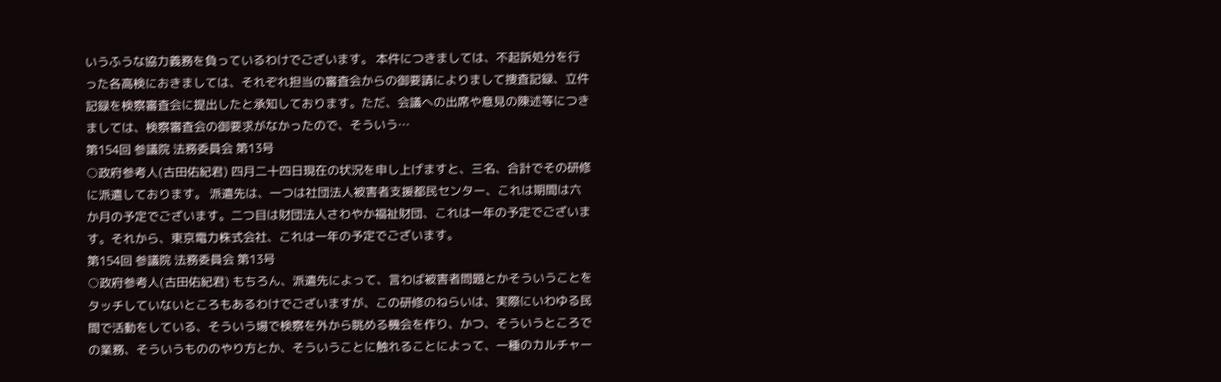いうふうな協力義務を負っているわけでございます。 本件につきましては、不起訴処分を行った各高検におきましては、それぞれ担当の審査会からの御要請によりまして捜査記録、立件記録を検察審査会に提出したと承知しております。ただ、会議への出席や意見の陳述等につきましては、検察審査会の御要求がなかったので、そういう…
第154回 参議院 法務委員会 第13号
○政府参考人(古田佑紀君) 四月二十四日現在の状況を申し上げますと、三名、合計でその研修に派遣しております。 派遣先は、一つは社団法人被害者支援都民センター、これは期間は六か月の予定でございます。二つ目は財団法人さわやか福祉財団、これは一年の予定でございます。それから、東京電力株式会社、これは一年の予定でございます。
第154回 参議院 法務委員会 第13号
○政府参考人(古田佑紀君) もちろん、派遣先によって、言わば被害者問題とかそういうことをタッチしていないところもあるわけでございますが、この研修のねらいは、実際にいわゆる民間で活動をしている、そういう場で検察を外から眺める機会を作り、かつ、そういうところでの業務、そういうもののやり方とか、そういうことに触れることによって、一種のカルチャー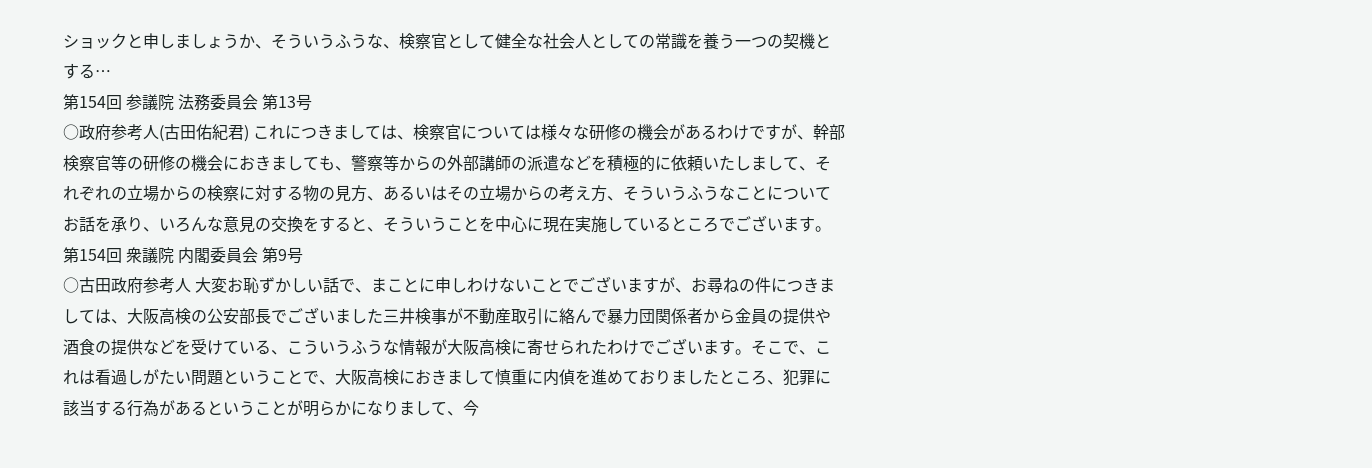ショックと申しましょうか、そういうふうな、検察官として健全な社会人としての常識を養う一つの契機とする…
第154回 参議院 法務委員会 第13号
○政府参考人(古田佑紀君) これにつきましては、検察官については様々な研修の機会があるわけですが、幹部検察官等の研修の機会におきましても、警察等からの外部講師の派遣などを積極的に依頼いたしまして、それぞれの立場からの検察に対する物の見方、あるいはその立場からの考え方、そういうふうなことについてお話を承り、いろんな意見の交換をすると、そういうことを中心に現在実施しているところでございます。
第154回 衆議院 内閣委員会 第9号
○古田政府参考人 大変お恥ずかしい話で、まことに申しわけないことでございますが、お尋ねの件につきましては、大阪高検の公安部長でございました三井検事が不動産取引に絡んで暴力団関係者から金員の提供や酒食の提供などを受けている、こういうふうな情報が大阪高検に寄せられたわけでございます。そこで、これは看過しがたい問題ということで、大阪高検におきまして慎重に内偵を進めておりましたところ、犯罪に該当する行為があるということが明らかになりまして、今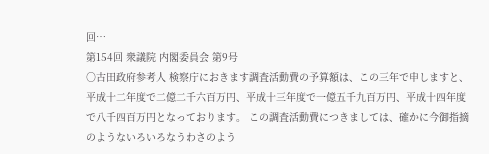回…
第154回 衆議院 内閣委員会 第9号
○古田政府参考人 検察庁におきます調査活動費の予算額は、この三年で申しますと、平成十二年度で二億二千六百万円、平成十三年度で一億五千九百万円、平成十四年度で八千四百万円となっております。 この調査活動費につきましては、確かに今御指摘のようないろいろなうわさのよう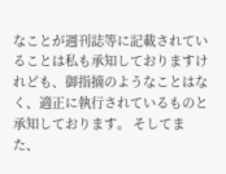なことが週刊誌等に記載されていることは私も承知しておりますけれども、御指摘のようなことはなく、適正に執行されているものと承知しております。 そしてまた、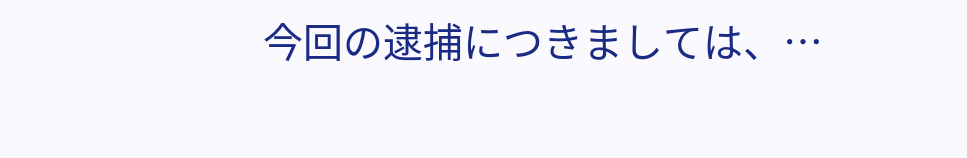今回の逮捕につきましては、…